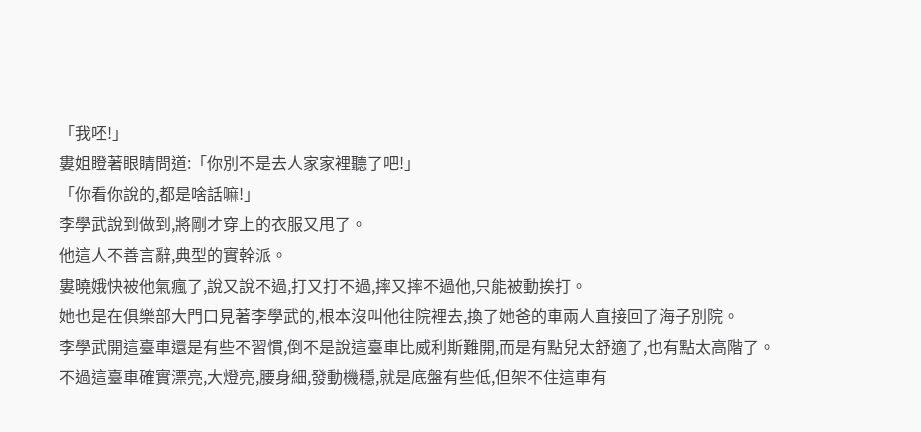「我呸!」
婁姐瞪著眼睛問道:「你別不是去人家家裡聽了吧!」
「你看你說的,都是啥話嘛!」
李學武說到做到,將剛才穿上的衣服又甩了。
他這人不善言辭,典型的實幹派。
婁曉娥快被他氣瘋了,說又說不過,打又打不過,摔又摔不過他,只能被動挨打。
她也是在俱樂部大門口見著李學武的,根本沒叫他往院裡去,換了她爸的車兩人直接回了海子別院。
李學武開這臺車還是有些不習慣,倒不是說這臺車比威利斯難開,而是有點兒太舒適了,也有點太高階了。
不過這臺車確實漂亮,大燈亮,腰身細,發動機穩,就是底盤有些低,但架不住這車有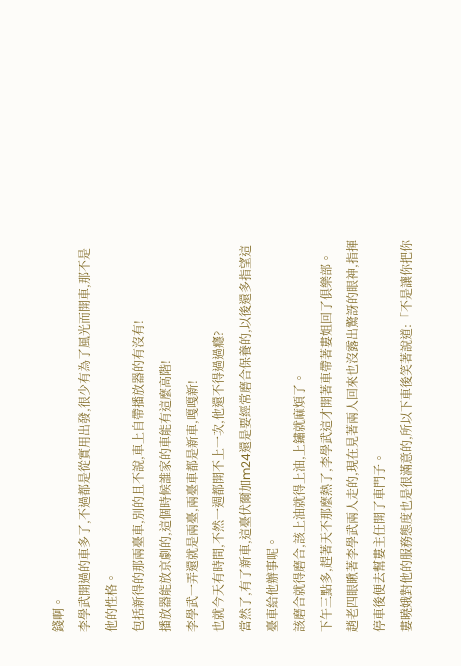錢啊。
李學武開過的車多了,不過都是從實用出發,很少有為了風光而開車,那不是他的性格。
包括新得的那兩臺車,別的且不說,車上自帶播放器的有沒有!
播放器能放京劇的,這個時候誰家的車能有這麼高階!
李學武一弄還就是兩臺,兩臺車都是新車,嘎嘎新!
也就今天有時間,不然一週都開不上一次,他還不得過過癮?
當然了,有了新車,這臺伏爾加m24還是要經常磨合保養的,以後還多指望這臺車給他辦事呢。
該磨合就得磨合,該上油就得上油,上鏽就麻煩了。
下午三點多,趕著天不那麼熱了,李學武這才開著車帶著婁姐回了俱樂部。
趙老四眼瞅著李學武兩人走的,現在見著兩人回來也沒露出驚訝的眼神,指揮停車後便去幫婁主任開了車門子。
婁曉娥對他的服務態度也是很滿意的,所以下車後笑著說道:「不是讓你把你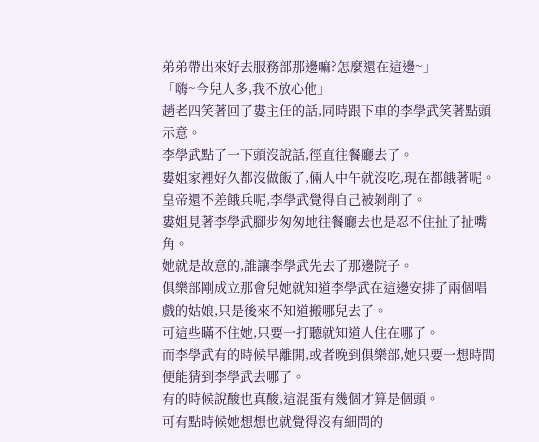弟弟帶出來好去服務部那邊嘛?怎麼還在這邊~」
「嗨~今兒人多,我不放心他」
趙老四笑著回了婁主任的話,同時跟下車的李學武笑著點頭示意。
李學武點了一下頭沒說話,徑直往餐廳去了。
婁姐家裡好久都沒做飯了,倆人中午就沒吃,現在都餓著呢。
皇帝還不差餓兵呢,李學武覺得自己被剝削了。
婁姐見著李學武腳步匆匆地往餐廳去也是忍不住扯了扯嘴角。
她就是故意的,誰讓李學武先去了那邊院子。
俱樂部剛成立那會兒她就知道李學武在這邊安排了兩個唱戲的姑娘,只是後來不知道搬哪兒去了。
可這些瞞不住她,只要一打聽就知道人住在哪了。
而李學武有的時候早離開,或者晚到俱樂部,她只要一想時間便能猜到李學武去哪了。
有的時候說酸也真酸,這混蛋有幾個才算是個頭。
可有點時候她想想也就覺得沒有細問的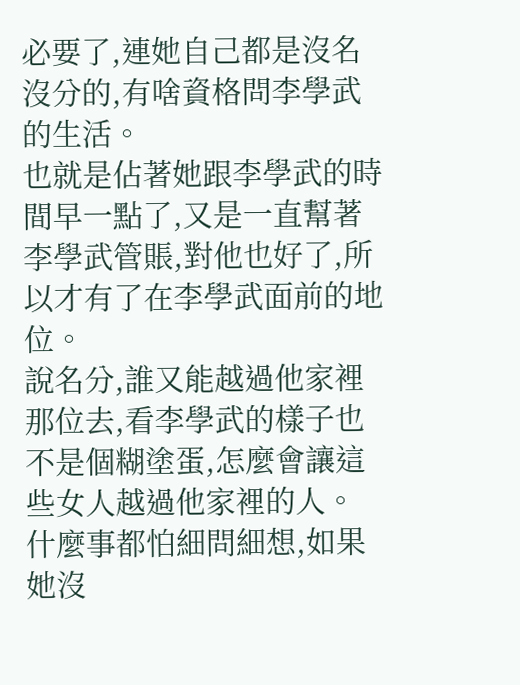必要了,連她自己都是沒名沒分的,有啥資格問李學武的生活。
也就是佔著她跟李學武的時間早一點了,又是一直幫著李學武管賬,對他也好了,所以才有了在李學武面前的地位。
說名分,誰又能越過他家裡那位去,看李學武的樣子也不是個糊塗蛋,怎麼會讓這些女人越過他家裡的人。
什麼事都怕細問細想,如果她沒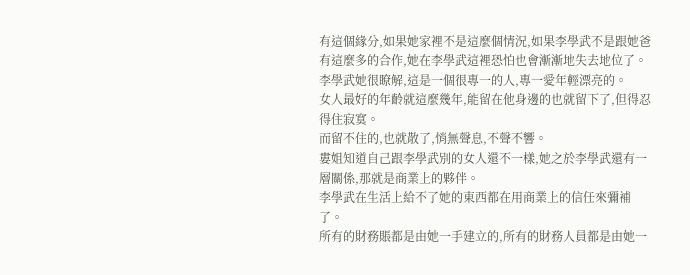有這個緣分,如果她家裡不是這麼個情況,如果李學武不是跟她爸有這麼多的合作,她在李學武這裡恐怕也會漸漸地失去地位了。
李學武她很瞭解,這是一個很專一的人,專一愛年輕漂亮的。
女人最好的年齡就這麼幾年,能留在他身邊的也就留下了,但得忍得住寂寞。
而留不住的,也就散了,悄無聲息,不聲不響。
婁姐知道自己跟李學武別的女人還不一樣,她之於李學武還有一層關係,那就是商業上的夥伴。
李學武在生活上給不了她的東西都在用商業上的信任來彌補了。
所有的財務賬都是由她一手建立的,所有的財務人員都是由她一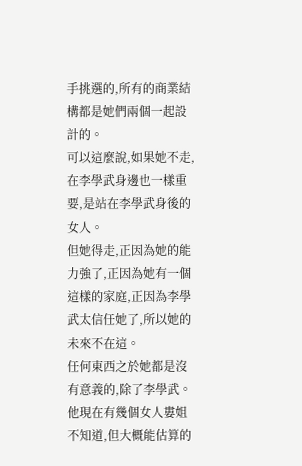手挑選的,所有的商業結構都是她們兩個一起設計的。
可以這麼說,如果她不走,在李學武身邊也一樣重要,是站在李學武身後的女人。
但她得走,正因為她的能力強了,正因為她有一個這樣的家庭,正因為李學武太信任她了,所以她的未來不在這。
任何東西之於她都是沒有意義的,除了李學武。
他現在有幾個女人婁姐不知道,但大概能估算的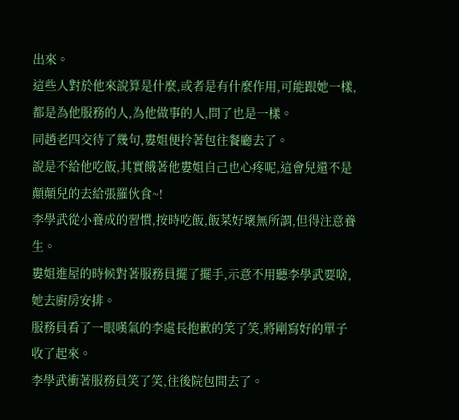出來。
這些人對於他來說算是什麼,或者是有什麼作用,可能跟她一樣,都是為他服務的人,為他做事的人,問了也是一樣。
同趙老四交待了幾句,婁姐便拎著包往餐廳去了。
說是不給他吃飯,其實餓著他婁姐自己也心疼呢,這會兒還不是顛顛兒的去給張羅伙食~!
李學武從小養成的習慣,按時吃飯,飯菜好壞無所謂,但得注意養生。
婁姐進屋的時候對著服務員擺了擺手,示意不用聽李學武要啥,她去廚房安排。
服務員看了一眼嘆氣的李處長抱歉的笑了笑,將剛寫好的單子收了起來。
李學武衝著服務員笑了笑,往後院包間去了。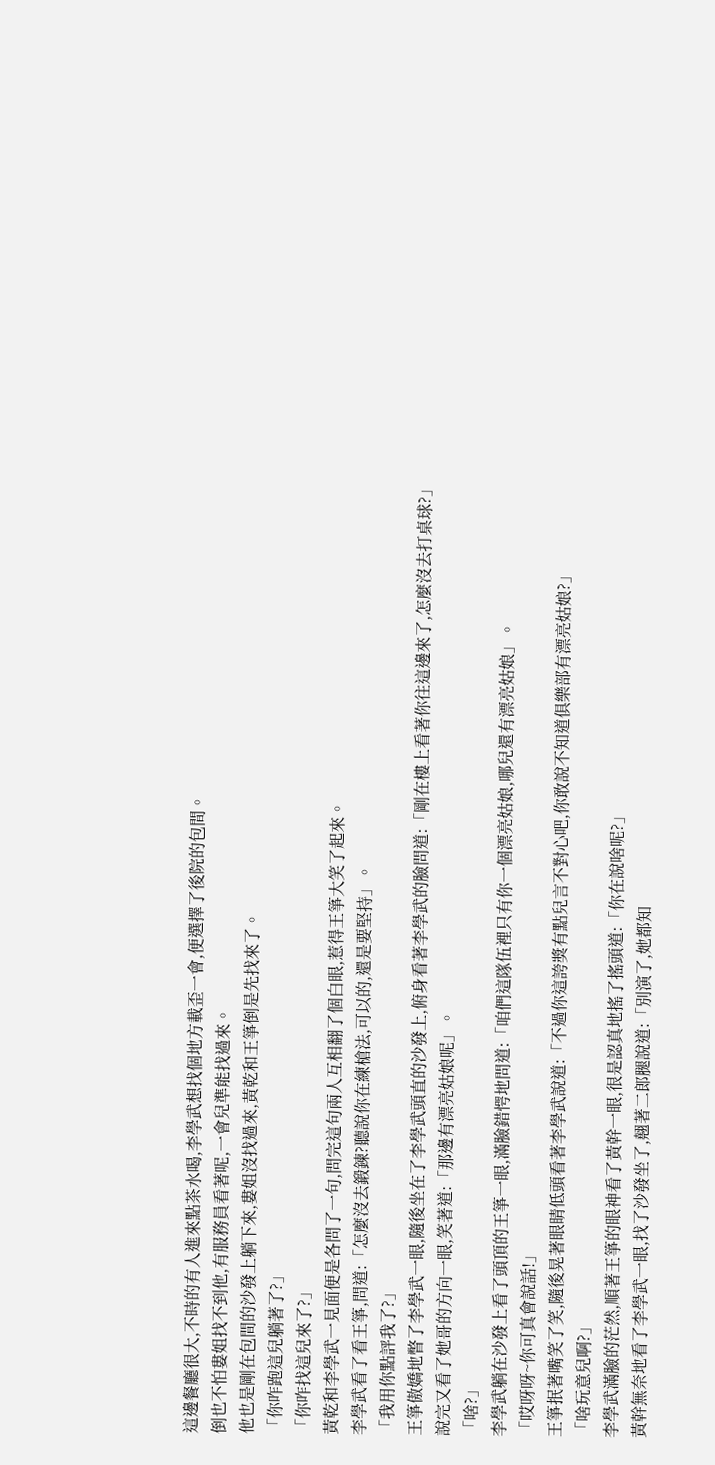這邊餐廳很大,不時的有人進來點茶水喝,李學武想找個地方載歪一會,便選擇了後院的包間。
倒也不怕婁姐找不到他,有服務員看著呢,一會兒準能找過來。
他也是剛在包間的沙發上躺下來,婁姐沒找過來,黃乾和王箏倒是先找來了。
「你咋跑這兒躺著了?」
「你咋找這兒來了?」
黃乾和李學武一見面便是各問了一句,問完這句兩人互相翻了個白眼,惹得王箏大笑了起來。
李學武看了看王箏,問道:「怎麼沒去鍛鍊?聽說你在練槍法,可以的,還是要堅持」。
「我用你點評我了?」
王箏傲嬌地瞥了李學武一眼,隨後坐在了李學武頭直的沙發上,俯身看著李學武的臉問道:「剛在樓上看著你往這邊來了,怎麼沒去打桌球?」
說完又看了她哥的方向一眼,笑著道:「那邊有漂亮姑娘呢」。
「啥?」
李學武躺在沙發上看了頭頂的王箏一眼,滿臉錯愕地問道:「咱們這隊伍裡只有你一個漂亮姑娘,哪兒還有漂亮姑娘」。
「哎呀呀~你可真會說話!」
王箏抿著嘴笑了笑,隨後晃著眼睛低頭看著李學武說道:「不過你這誇獎有點兒言不對心吧,你敢說不知道俱樂部有漂亮姑娘?」
「啥玩意兒啊?」
李學武滿臉的茫然,順著王箏的眼神看了黃幹一眼,很是認真地搖了搖頭道:「你在說啥呢?」
黃幹無奈地看了李學武一眼,找了沙發坐了,翹著二郎腿說道:「別演了,她都知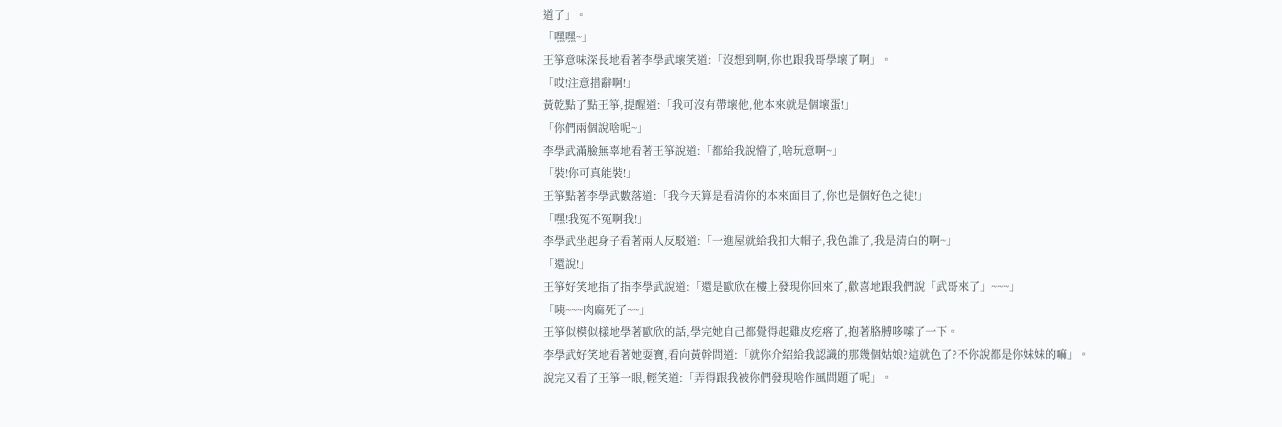道了」。
「嘿嘿~」
王箏意味深長地看著李學武壞笑道:「沒想到啊,你也跟我哥學壞了啊」。
「哎!注意措辭啊!」
黃乾點了點王箏,提醒道:「我可沒有帶壞他,他本來就是個壞蛋!」
「你們兩個說啥呢~」
李學武滿臉無辜地看著王箏說道:「都給我說懵了,啥玩意啊~」
「裝!你可真能裝!」
王箏點著李學武數落道:「我今天算是看清你的本來面目了,你也是個好色之徒!」
「嘿!我冤不冤啊我!」
李學武坐起身子看著兩人反駁道:「一進屋就給我扣大帽子,我色誰了,我是清白的啊~」
「還說!」
王箏好笑地指了指李學武說道:「還是歐欣在樓上發現你回來了,歡喜地跟我們說「武哥來了」~~~」
「咦~~~肉麻死了~~」
王箏似模似樣地學著歐欣的話,學完她自己都覺得起雞皮疙瘩了,抱著胳膊哆嗦了一下。
李學武好笑地看著她耍寶,看向黃幹問道:「就你介紹給我認識的那幾個姑娘?這就色了?不你說都是你妹妹的嘛」。
說完又看了王箏一眼,輕笑道:「弄得跟我被你們發現啥作風問題了呢」。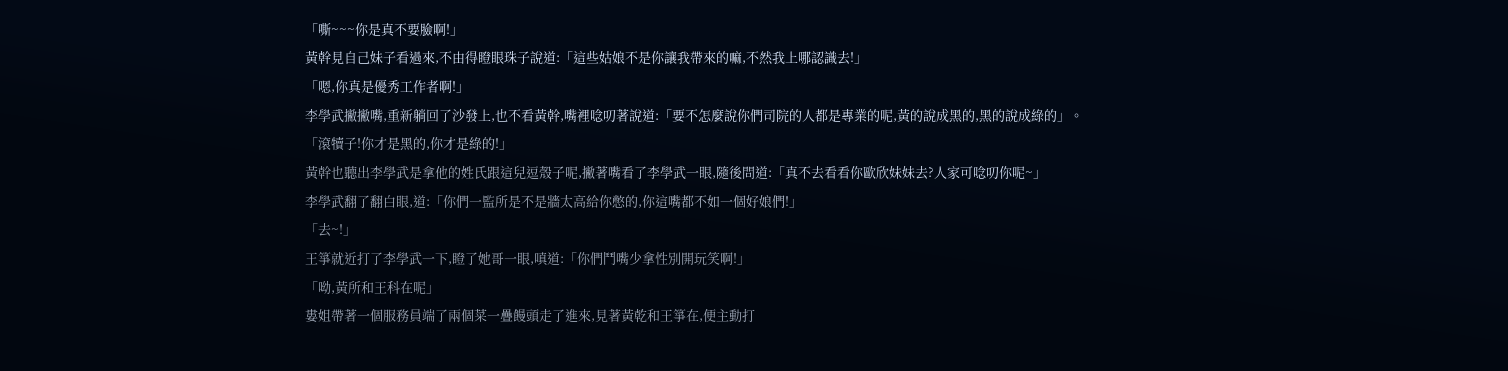「嘶~~~你是真不要臉啊!」
黃幹見自己妹子看過來,不由得瞪眼珠子說道:「這些姑娘不是你讓我帶來的嘛,不然我上哪認識去!」
「嗯,你真是優秀工作者啊!」
李學武撇撇嘴,重新躺回了沙發上,也不看黃幹,嘴裡唸叨著說道:「要不怎麼說你們司院的人都是專業的呢,黃的說成黑的,黑的說成綠的」。
「滾犢子!你才是黑的,你才是綠的!」
黃幹也聽出李學武是拿他的姓氏跟這兒逗殼子呢,撇著嘴看了李學武一眼,隨後問道:「真不去看看你歐欣妹妹去?人家可唸叨你呢~」
李學武翻了翻白眼,道:「你們一監所是不是牆太高給你憋的,你這嘴都不如一個好娘們!」
「去~!」
王箏就近打了李學武一下,瞪了她哥一眼,嗔道:「你們鬥嘴少拿性別開玩笑啊!」
「呦,黃所和王科在呢」
婁姐帶著一個服務員端了兩個菜一疊饅頭走了進來,見著黃乾和王箏在,便主動打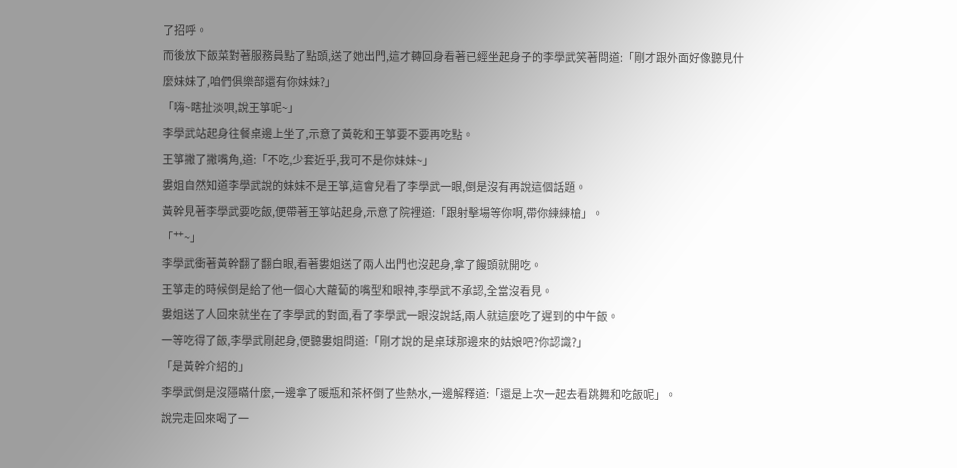了招呼。
而後放下飯菜對著服務員點了點頭,送了她出門,這才轉回身看著已經坐起身子的李學武笑著問道:「剛才跟外面好像聽見什麼妹妹了,咱們俱樂部還有你妹妹?」
「嗨~瞎扯淡唄,說王箏呢~」
李學武站起身往餐桌邊上坐了,示意了黃乾和王箏要不要再吃點。
王箏撇了撇嘴角,道:「不吃,少套近乎,我可不是你妹妹~」
婁姐自然知道李學武說的妹妹不是王箏,這會兒看了李學武一眼,倒是沒有再說這個話題。
黃幹見著李學武要吃飯,便帶著王箏站起身,示意了院裡道:「跟射擊場等你啊,帶你練練槍」。
「艹~」
李學武衝著黃幹翻了翻白眼,看著婁姐送了兩人出門也沒起身,拿了饅頭就開吃。
王箏走的時候倒是給了他一個心大蘿蔔的嘴型和眼神,李學武不承認,全當沒看見。
婁姐送了人回來就坐在了李學武的對面,看了李學武一眼沒說話,兩人就這麼吃了遲到的中午飯。
一等吃得了飯,李學武剛起身,便聽婁姐問道:「剛才說的是桌球那邊來的姑娘吧?你認識?」
「是黃幹介紹的」
李學武倒是沒隱瞞什麼,一邊拿了暖瓶和茶杯倒了些熱水,一邊解釋道:「還是上次一起去看跳舞和吃飯呢」。
說完走回來喝了一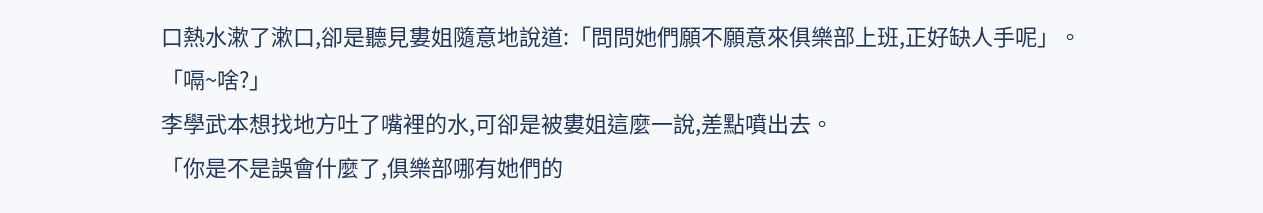口熱水漱了漱口,卻是聽見婁姐隨意地說道:「問問她們願不願意來俱樂部上班,正好缺人手呢」。
「嗝~啥?」
李學武本想找地方吐了嘴裡的水,可卻是被婁姐這麼一說,差點噴出去。
「你是不是誤會什麼了,俱樂部哪有她們的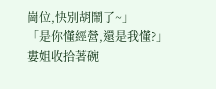崗位,快別胡鬧了~」
「是你懂經營,還是我懂?」
婁姐收拾著碗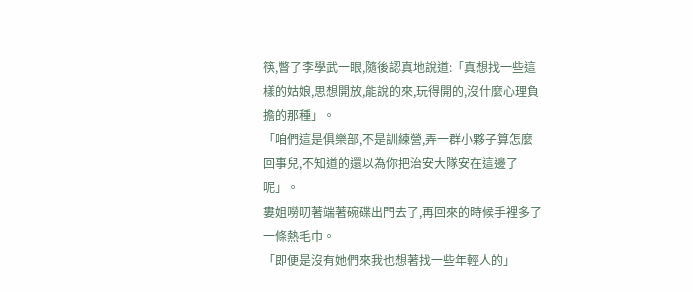筷,瞥了李學武一眼,隨後認真地說道:「真想找一些這樣的姑娘,思想開放,能說的來,玩得開的,沒什麼心理負擔的那種」。
「咱們這是俱樂部,不是訓練營,弄一群小夥子算怎麼回事兒,不知道的還以為你把治安大隊安在這邊了呢」。
婁姐嘮叨著端著碗碟出門去了,再回來的時候手裡多了一條熱毛巾。
「即便是沒有她們來我也想著找一些年輕人的」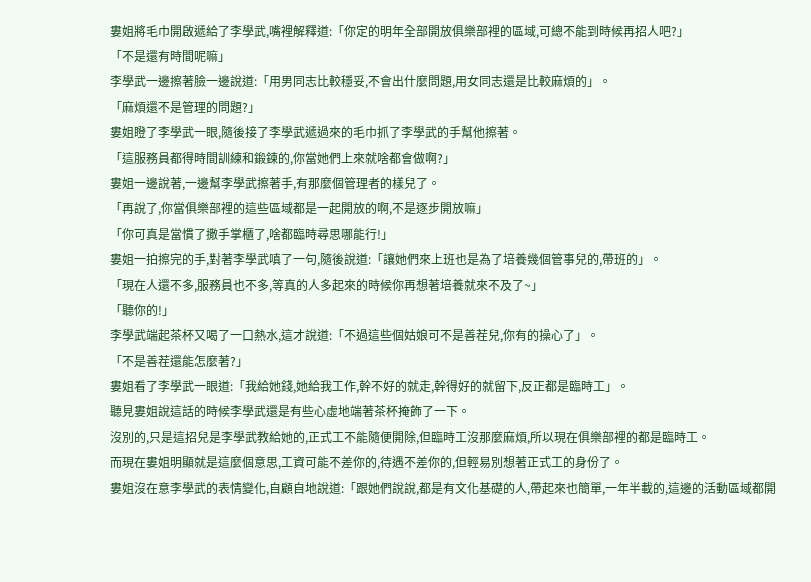婁姐將毛巾開啟遞給了李學武,嘴裡解釋道:「你定的明年全部開放俱樂部裡的區域,可總不能到時候再招人吧?」
「不是還有時間呢嘛」
李學武一邊擦著臉一邊說道:「用男同志比較穩妥,不會出什麼問題,用女同志還是比較麻煩的」。
「麻煩還不是管理的問題?」
婁姐瞪了李學武一眼,隨後接了李學武遞過來的毛巾抓了李學武的手幫他擦著。
「這服務員都得時間訓練和鍛鍊的,你當她們上來就啥都會做啊?」
婁姐一邊說著,一邊幫李學武擦著手,有那麼個管理者的樣兒了。
「再說了,你當俱樂部裡的這些區域都是一起開放的啊,不是逐步開放嘛」
「你可真是當慣了撒手掌櫃了,啥都臨時尋思哪能行!」
婁姐一拍擦完的手,對著李學武嗔了一句,隨後說道:「讓她們來上班也是為了培養幾個管事兒的,帶班的」。
「現在人還不多,服務員也不多,等真的人多起來的時候你再想著培養就來不及了~」
「聽你的!」
李學武端起茶杯又喝了一口熱水,這才說道:「不過這些個姑娘可不是善茬兒,你有的操心了」。
「不是善茬還能怎麼著?」
婁姐看了李學武一眼道:「我給她錢,她給我工作,幹不好的就走,幹得好的就留下,反正都是臨時工」。
聽見婁姐說這話的時候李學武還是有些心虛地端著茶杯掩飾了一下。
沒別的,只是這招兒是李學武教給她的,正式工不能隨便開除,但臨時工沒那麼麻煩,所以現在俱樂部裡的都是臨時工。
而現在婁姐明顯就是這麼個意思,工資可能不差你的,待遇不差你的,但輕易別想著正式工的身份了。
婁姐沒在意李學武的表情變化,自顧自地說道:「跟她們說說,都是有文化基礎的人,帶起來也簡單,一年半載的,這邊的活動區域都開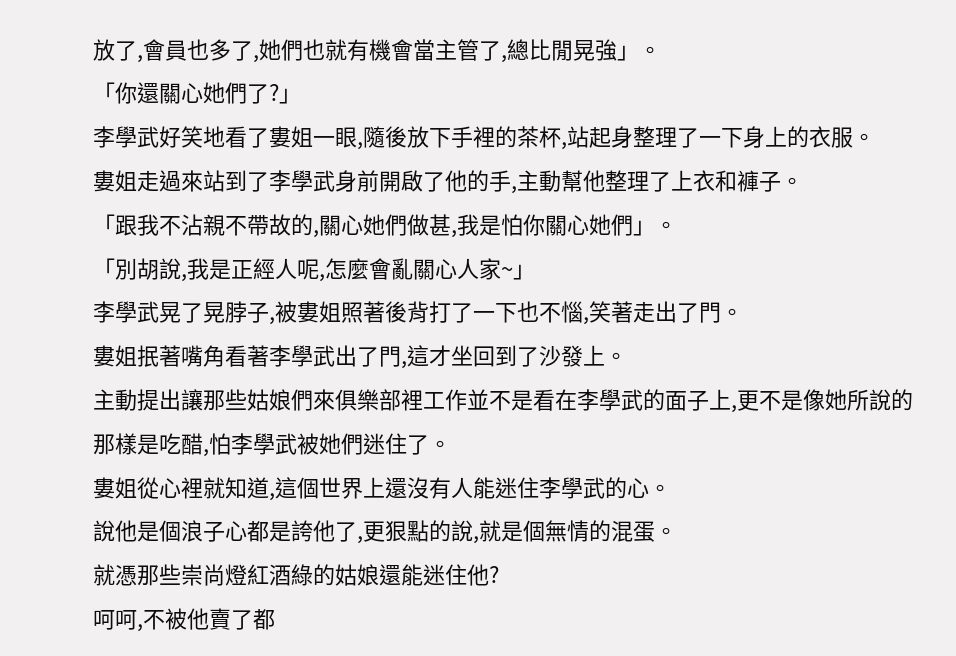放了,會員也多了,她們也就有機會當主管了,總比閒晃強」。
「你還關心她們了?」
李學武好笑地看了婁姐一眼,隨後放下手裡的茶杯,站起身整理了一下身上的衣服。
婁姐走過來站到了李學武身前開啟了他的手,主動幫他整理了上衣和褲子。
「跟我不沾親不帶故的,關心她們做甚,我是怕你關心她們」。
「別胡說,我是正經人呢,怎麼會亂關心人家~」
李學武晃了晃脖子,被婁姐照著後背打了一下也不惱,笑著走出了門。
婁姐抿著嘴角看著李學武出了門,這才坐回到了沙發上。
主動提出讓那些姑娘們來俱樂部裡工作並不是看在李學武的面子上,更不是像她所說的那樣是吃醋,怕李學武被她們迷住了。
婁姐從心裡就知道,這個世界上還沒有人能迷住李學武的心。
說他是個浪子心都是誇他了,更狠點的說,就是個無情的混蛋。
就憑那些崇尚燈紅酒綠的姑娘還能迷住他?
呵呵,不被他賣了都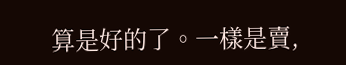算是好的了。一樣是賣,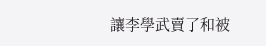讓李學武賣了和被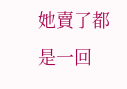她賣了都是一回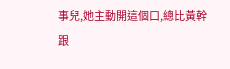事兒,她主動開這個口,總比黃幹跟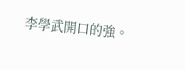李學武開口的強。